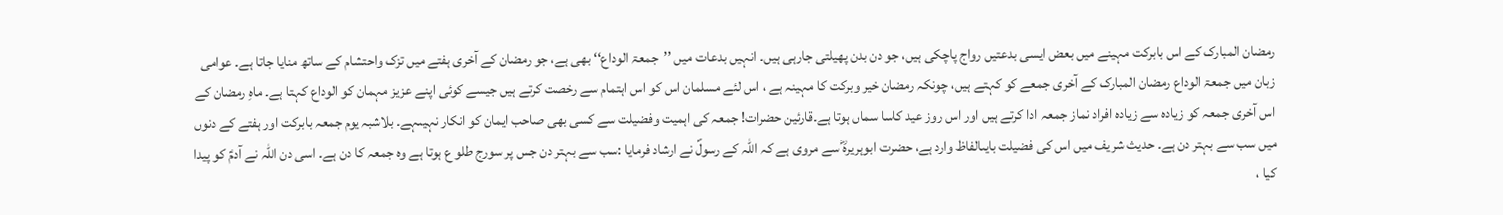رمضان المبارک کے اس بابرکت مہینے میں بعض ایسی بدعتیں رواج پاچکی ہیں، جو دن بدن پھیلتی جارہی ہیں۔ انہیں بدعات میں ’’جمعۃ الوداع‘‘ بھی ہے، جو رمضان کے آخری ہفتے میں تزک واحتشام کے ساتھ منایا جاتا ہے۔ عوامی زبان میں جمعۃ الوداع رمضان المبارک کے آخری جمعے کو کہتے ہیں، چونکہ رمضان خیر وبرکت کا مہینہ ہے ، اس لئے مسلمان اس کو اس اہتمام سے رخصت کرتے ہیں جیسے کوئی اپنے عزیز مہمان کو الوداع کہتا ہے۔ ماہِ رمضان کے اس آخری جمعہ کو زیادہ سے زیادہ افراد نماز جمعہ ادا کرتے ہیں اور اس روز عید کاسا سماں ہوتا ہے۔قارئین حضرات! جمعہ کی اہمیت وفضیلت سے کسی بھی صاحب ایمان کو انکار نہیںہے۔ بلاشبہ یوم جمعہ بابرکت اور ہفتے کے دنوں میں سب سے بہتر دن ہے۔ حدیث شریف میں اس کی فضیلت بایںالفاظ وارد ہے، حضرت ابوہریرہؓ سے مروی ہے کہ اللہ کے رسولؐ نے ارشاد فرمایا :سب سے بہتر دن جس پر سورج طلو ع ہوتا ہے وہ جمعہ کا دن ہے۔ اسی دن اللہ نے آدمؑ کو پیدا کیا ،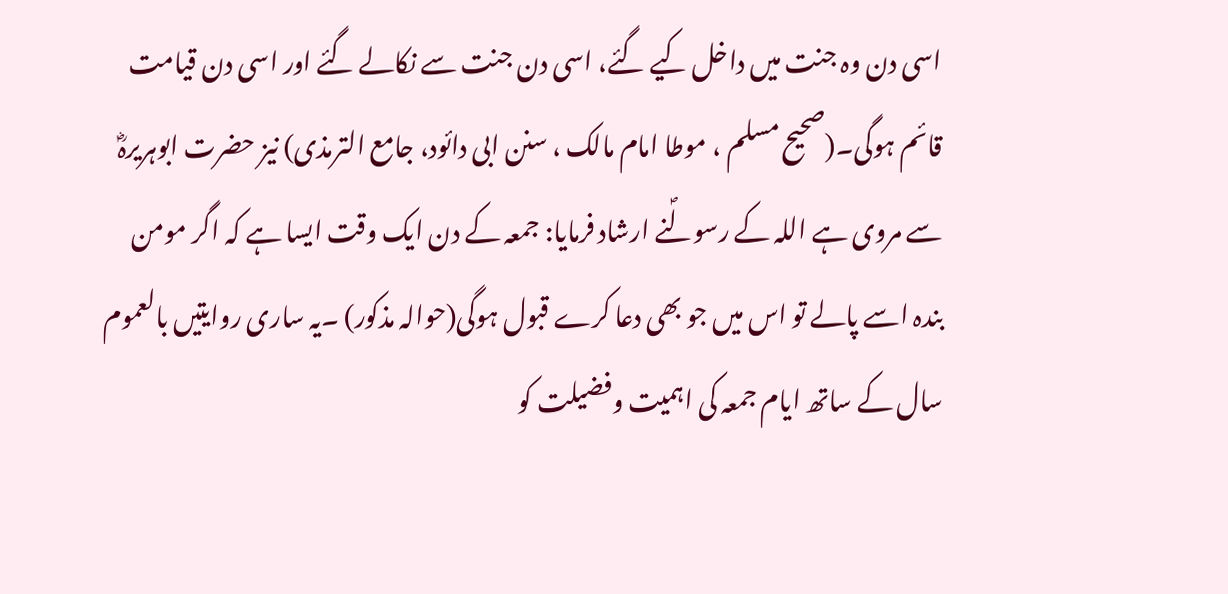اسی دن وہ جنت میں داخل کیے گئے، اسی دن جنت سے نکالے گئے اور اسی دن قیامت قائم ہوگی۔(صحیح مسلم ، موطا امام مالک ، سنن ابی دائود، جامع الترمذی) نیز حضرت ابوہریرہؓ سے مروی ہے اللہ کے رسولؐنے ارشاد فرمایا: جمعہ کے دن ایک وقت ایسا ہے کہ اگر مومن بندہ اسے پالے تو اس میں جو بھی دعا کرے قبول ہوگی(حوالہ مذکور) ۔یہ ساری روایتیں بالعموم سال کے ساتھ ایام جمعہ کی اہمیت وفضیلت کو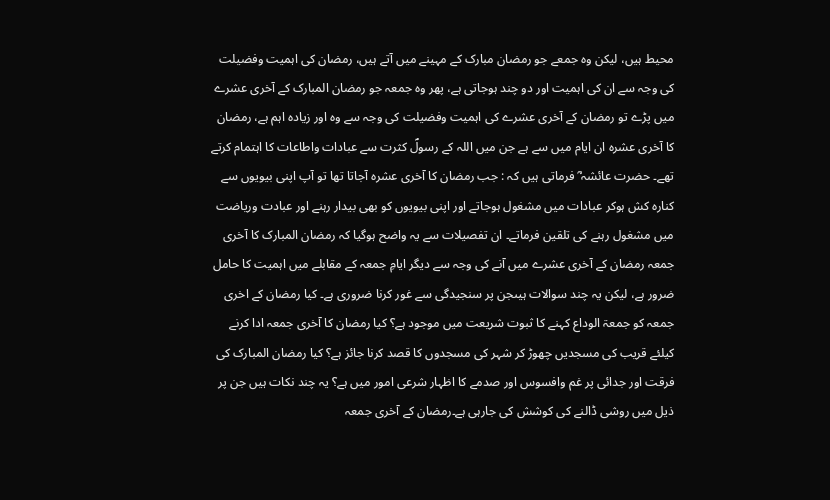محیط ہیں، لیکن وہ جمعے جو رمضان مبارک کے مہینے میں آتے ہیں، رمضان کی اہمیت وفضیلت کی وجہ سے ان کی اہمیت اور دو چند ہوجاتی ہے، پھر وہ جمعہ جو رمضان المبارک کے آخری عشرے میں پڑے تو رمضان کے آخری عشرے کی اہمیت وفضیلت کی وجہ سے وہ اور زیادہ اہم ہے، رمضان کا آخری عشرہ ان ایام میں سے ہے جن میں اللہ کے رسولؐ کثرت سے عبادات واطاعات کا اہتمام کرتے تھے۔ حضرت عائشہ ؓ فرماتی ہیں کہ : جب رمضان کا آخری عشرہ آجاتا تھا تو آپ اپنی بیویوں سے کنارہ کش ہوکر عبادات میں مشغول ہوجاتے اور اپنی بیویوں کو بھی بیدار رہنے اور عبادت وریاضت میں مشغول رہنے کی تلقین فرماتے۔ ان تفصیلات سے یہ واضح ہوگیا کہ رمضان المبارک کا آخری جمعہ رمضان کے آخری عشرے میں آنے کی وجہ سے دیگر ایامِ جمعہ کے مقابلے میں اہمیت کا حامل ضرور ہے، لیکن یہ چند سوالات ہیںجن پر سنجیدگی سے غور کرنا ضروری ہے۔ کیا رمضان کے اخری جمعہ کو جمعۃ الوداع کہنے کا ثبوت شریعت میں موجود ہے؟ کیا رمضان کا آخری جمعہ ادا کرنے کیلئے قریب کی مسجدیں چھوڑ کر شہر کی مسجدوں کا قصد کرنا جائز ہے؟ کیا رمضان المبارک کی فرقت اور جدائی پر غم وافسوس اور صدمے کا اظہار شرعی امور میں ہے؟ یہ چند نکات ہیں جن پر ذیل میں روشی ڈالنے کی کوشش کی جارہی ہے۔رمضان کے آخری جمعہ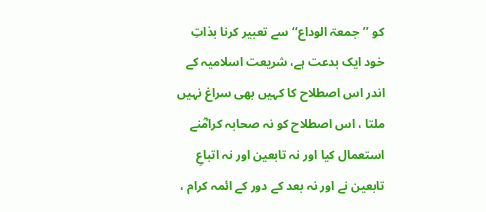کو ’’جمعۃ الوداع‘‘ سے تعبیر کرنا بذاتِ خود ایک بدعت ہے، شریعت اسلامیہ کے اندر اس اصطلاح کا کہیں بھی سراغ نہیں ملتا ، اس اصطلاح کو نہ صحابہ کرامؓنے استعمال کیا اور نہ تابعین اور نہ اتباعِ تابعین نے اور نہ بعد کے دور کے ائمہ کرام ،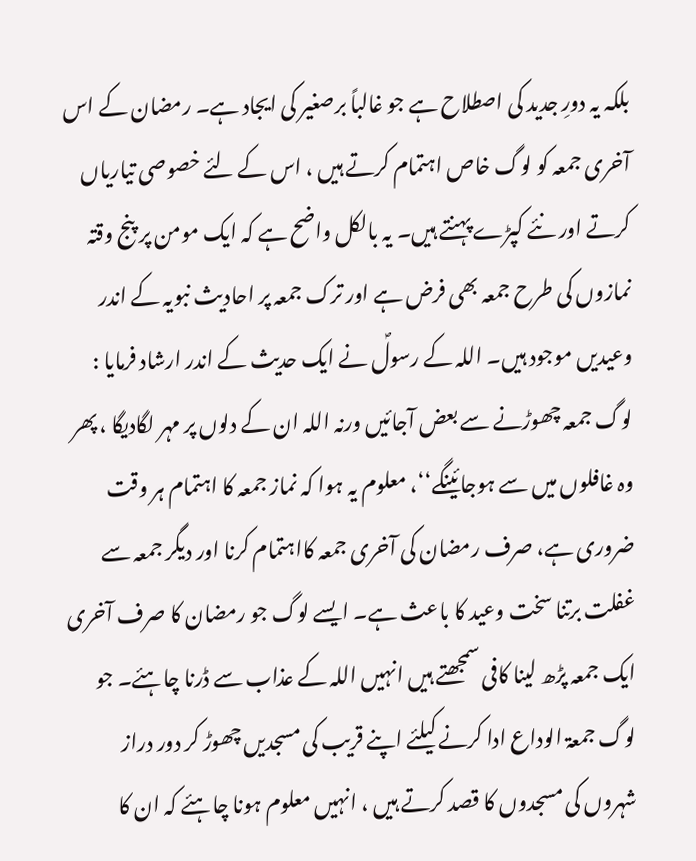بلکہ یہ دورِ جدید کی اصطلاح ہے جو غالباً برصغیر کی ایجاد ہے۔ رمضان کے اس آخری جمعہ کو لوگ خاص اہتمام کرتے ہیں ، اس کے لئے خصوصی تیاریاں کرتے اور نئے کپڑے پہنتے ہیں۔ یہ بالکل واضح ہے کہ ایک مومن پر پنج وقتہ نمازوں کی طرح جمعہ بھی فرض ہے اور ترک جمعہ پر احادیث نبویہ کے اندر وعیدیں موجود ہیں۔ اللہ کے رسولؐ نے ایک حدیث کے اندر ارشاد فرمایا : لوگ جمعہ چھوڑنے سے بعض آجائیں ورنہ اللہ ان کے دلوں پر مہر لگادیگا ، پھر وہ غافلوں میں سے ہوجائینگے‘‘، معلوم یہ ہوا کہ نماز جمعہ کا اہتمام ہر وقت ضروری ہے، صرف رمضان کی آخری جمعہ کااہتمام کرنا اور دیگر جمعہ سے غفلت برتنا سخت وعید کا باعث ہے۔ ایسے لوگ جو رمضان کا صرف آخری ایک جمعہ پڑھ لینا کافی سمجھتے ہیں انہیں اللہ کے عذاب سے ڈرنا چاہئے۔ جو لوگ جمعۃ الوداع ادا کرنے کیلئے اپنے قریب کی مسجدیں چھوڑ کر دور دراز شہروں کی مسجدوں کا قصد کرتے ہیں ، انہیں معلوم ہونا چاہئے کہ ان کا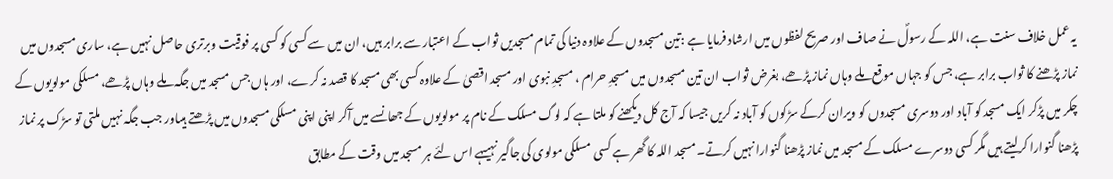یہ عمل خلاف سنت ہے، اللہ کے رسولؐ نے صاف اور صریح لفظوں میں ارشاد فرمایا ہے :تین مسجدوں کے علاوہ دنیا کی تمام مسجدیں ثواب کے اعتبار سے برابر ہیں، ان میں سے کسی کو کسی پر فوقیت وبرتری حاصل نہیں ہے، ساری مسجدوں میں نماز پڑھنے کا ثواب برابر ہے، جس کو جہاں موقع ملے وہاں نماز پڑھے، بغرض ثواب ان تین مسجدوں میں مسجدِ حرام ، مسجدِ نبوی اور مسجد اقصیٰ کے علاوہ کسی بھی مسجد کا قصد نہ کرے، اور ہاں جس مسجد میں جگہ ملے وہاں پڑھے، مسلکی مولویوں کے چکر میں پڑکر ایک مسجد کو آباد اور دوسری مسجدوں کو ویران کرکے سڑکوں کو آباد نہ کریں جیسا کہ آج کل دیکھنے کو ملتا ہے کہ لوگ مسلک کے نام پر مولویوں کے جھانسے میں آکر اپنی اپنی مسلکی مسجدوں میں پڑھتے ہیںاور جب جگہ نہیں ملتی تو سڑک پر نماز پڑھنا گنوارا کرلیتے ہیں مگر کسی دوسرے مسلک کے مسجد میں نماز پڑھنا گنوارا نہیں کرتے۔ مسجد اللہ کا گھر ہے کسی مسلکی مولوی کی جاگیر نہیںہے اس لئے ہر مسجد میں وقت کے مطابق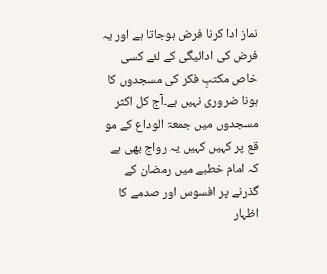نماز ادا کرنا فرض ہوجاتا ہے اور یہ فرض کی ادائیگی کے لئے کسی خاص مکتبِ فکر کی مسجدوں کا ہونا ضروری نہیں ہے۔آج کل اکثر مسجدوں میں جمعۃ الوداع کے مو قع پر کہیں کہیں یہ رواج بھی ہے کہ امام خطبے میں رمضان کے گذرنے پر افسوس اور صدمے کا اظہار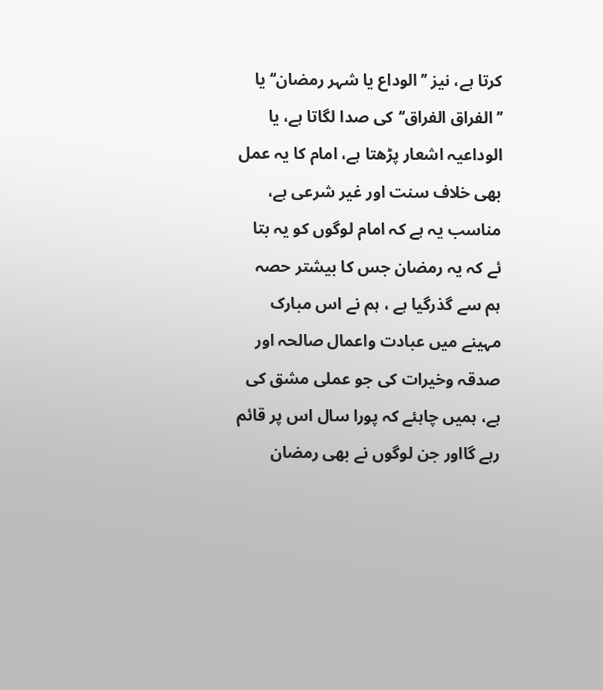کرتا ہے، نیز ’’الوداع یا شہر رمضان‘‘یا ’’الفراق الفراق‘‘کی صدا لگاتا ہے، یا الوداعیہ اشعار پڑھتا ہے، امام کا یہ عمل بھی خلاف سنت اور غیر شرعی ہے، مناسب یہ ہے کہ امام لوگوں کو یہ بتا ئے کہ یہ رمضان جس کا بیشتر حصہ ہم سے گذرگیا ہے ، ہم نے اس مبارک مہینے میں عبادت واعمال صالحہ اور صدقہ وخیرات کی جو عملی مشق کی ہے، ہمیں چاہئے کہ پورا سال اس پر قائم رہے گااور جن لوگوں نے بھی رمضان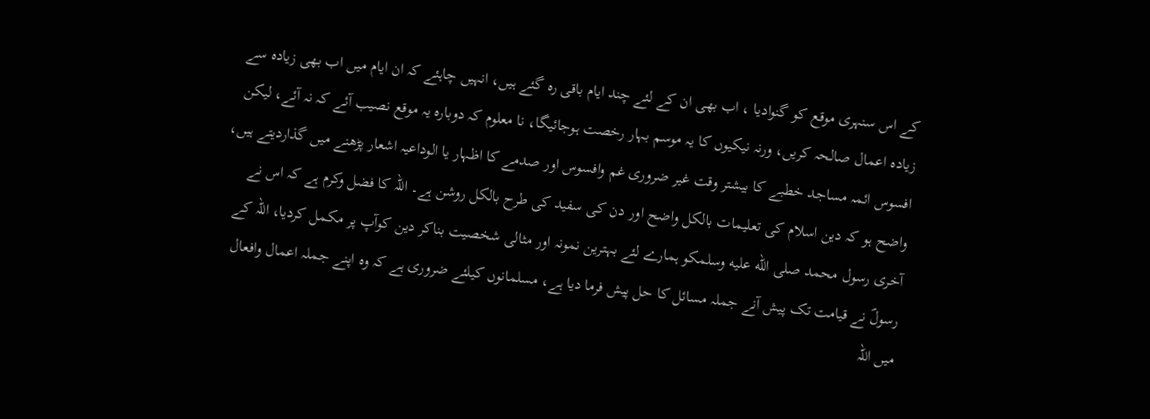کے اس سنہری موقع کو گنوادیا ، اب بھی ان کے لئے چند ایام باقی رہ گئے ہیں، انہیں چاہئے کہ ان ایام میں اب بھی زیادہ سے زیادہ اعمال صالحہ کریں، ورنہ نیکیوں کا یہ موسم بہار رخصت ہوجائیگا، نا معلوم کہ دوبارہ یہ موقع نصیب آئے کہ نہ آئے، لیکن افسوس ائمہ مساجد خطبے کا بیشتر وقت غیر ضروری غم وافسوس اور صدمے کا اظہار یا الوداعیہ اشعار پڑھنے میں گذاردیتے ہیں، واضح ہو کہ دین اسلام کی تعلیمات بالکل واضح اور دن کی سفید کی طرح بالکل روشن ہے۔ اللہ کا فضل وکرم ہے کہ اس نے آخری رسول محمد صلى الله عليه وسلمکو ہمارے لئے بہترین نمونہ اور مثالی شخصیت بناکر دین کوآپ پر مکمل کردیا، اللہ کے رسولؐ نے قیامت تک پیش آنے جملہ مسائل کا حل پیش فرما دیا ہے، مسلمانوں کیلئے ضروری ہے کہ وہ اپنے جملہ اعمال وافعال میں اللہ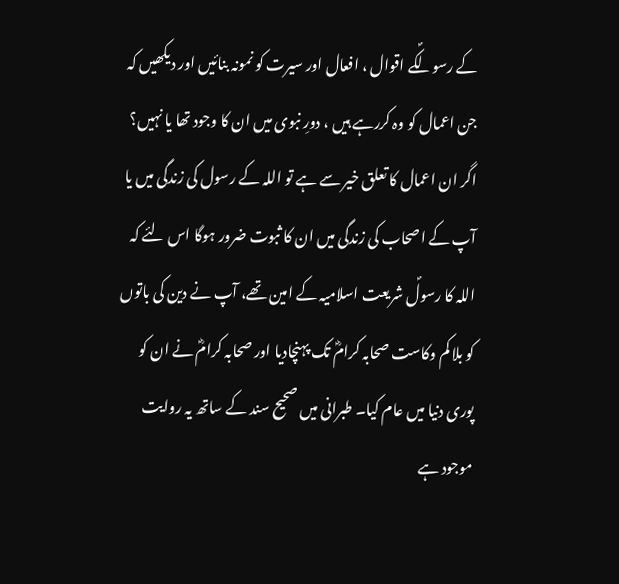کے رسولؐکے اقوال ، افعال اور سیرت کو نمونہ بنائیں اور دیکھیں کہ جن اعمال کو وہ کررہے ہیں ، دورِ نبوی میں ان کا وجود تھا یا نہیں؟ اگر ان اعمال کا تعلق خیر سے ہے تو اللہ کے رسول کی زندگی میں یا آپ کے اصحاب کی زندگی میں ان کا ثبوت ضرور ہوگا اس لئے کہ اللہ کا رسولؐ شریعت اسلامیہ کے امین تھے، آپ نے دین کی باتوں کو بلا کم وکاست صحابہ کرامؓ تک پہنچادیا اور صحابہ کرامؓ نے ان کو پوری دنیا میں عام کیا۔ طبرانی میں صحیح سند کے ساتھ یہ روایت موجود ہے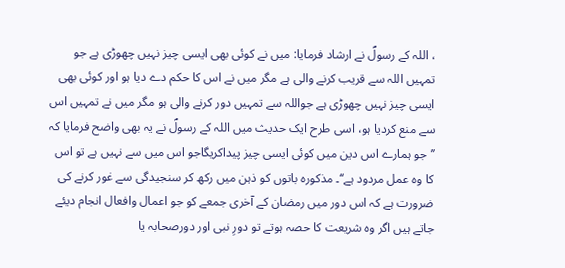، اللہ کے رسولؐ نے ارشاد فرمایا: میں نے کوئی بھی ایسی چیز نہیں چھوڑی ہے جو تمہیں اللہ سے قریب کرنے والی ہے مگر میں نے اس کا حکم دے دیا ہو اور کوئی بھی ایسی چیز نہیں چھوڑی ہے جواللہ سے تمہیں دور کرنے والی ہو مگر میں نے تمہیں اس سے منع کردیا ہو، اسی طرح ایک حدیث میں اللہ کے رسولؐ نے یہ بھی واضح فرمایا کہ ’’جو ہمارے اس دین میں کوئی ایسی چیز پیداکریگاجو اس میں سے نہیں ہے تو اس کا وہ عمل مردود ہے‘‘۔ مذکورہ باتوں کو ذہن میں رکھ کر سنجیدگی سے غور کرنے کی ضرورت ہے کہ اس دور میں رمضان کے آخری جمعے کو جو اعمال وافعال انجام دیئے جاتے ہیں اگر وہ شریعت کا حصہ ہوتے تو دورِ نبی اور دورصحابہ یا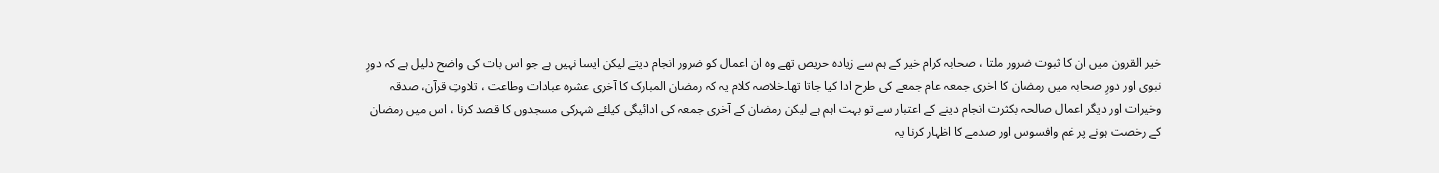خیر القرون میں ان کا ثبوت ضرور ملتا ، صحابہ کرام خیر کے ہم سے زیادہ حریص تھے وہ ان اعمال کو ضرور انجام دیتے لیکن ایسا نہیں ہے جو اس بات کی واضح دلیل ہے کہ دورِ نبوی اور دورِ صحابہ میں رمضان کا اخری جمعہ عام جمعے کی طرح ادا کیا جاتا تھا۔خلاصہ کلام یہ کہ رمضان المبارک کا آخری عشرہ عبادات وطاعت ، تلاوتِ قرآن، صدقہ وخیرات اور دیگر اعمال صالحہ بکثرت انجام دینے کے اعتبار سے تو بہت اہم ہے لیکن رمضان کے آخری جمعہ کی ادائیگی کیلئے شہرکی مسجدوں کا قصد کرنا ، اس میں رمضان کے رخصت ہونے پر غم وافسوس اور صدمے کا اظہار کرنا یہ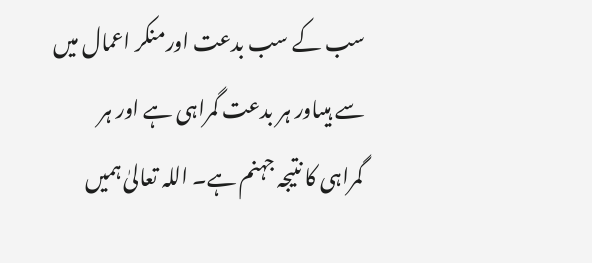سب کے سب بدعت اورمنکر اعمال میں سے ہیںاور ہر بدعت گمراہی ہے اور ہر گمراہی کا نتیجہ جہنم ہے۔ اللہ تعالیٰ ہمیں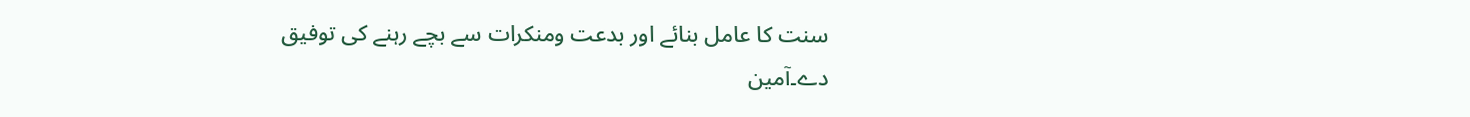سنت کا عامل بنائے اور بدعت ومنکرات سے بچے رہنے کی توفیق دے۔آمین